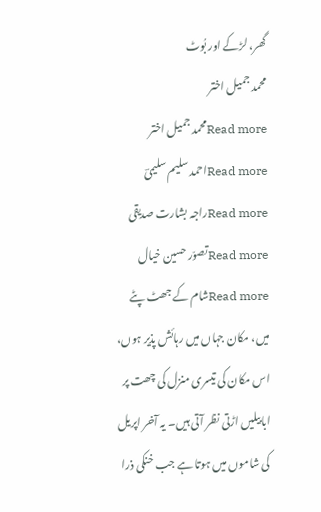گھر، لڑکے اور بُوٹ
محمد جمیل اختر
Read moreمحمد جمیل اختر
Read moreاحمد سلیم سلیمیؔ
Read moreراجہ بشارت صدیقی
Read moreتصوّر حسین خیال
Read moreشام کے جھٹ پٹے میں، مکان جہاں میں رہائش پذیر ہوں، اس مکان کی تیسری منزل کی چھت پر ابابیلیں اڑتی نظر آتی ہیں۔ یہ آخر اپریل کی شاموں میں ہوتا ہے جب خنکی ذرا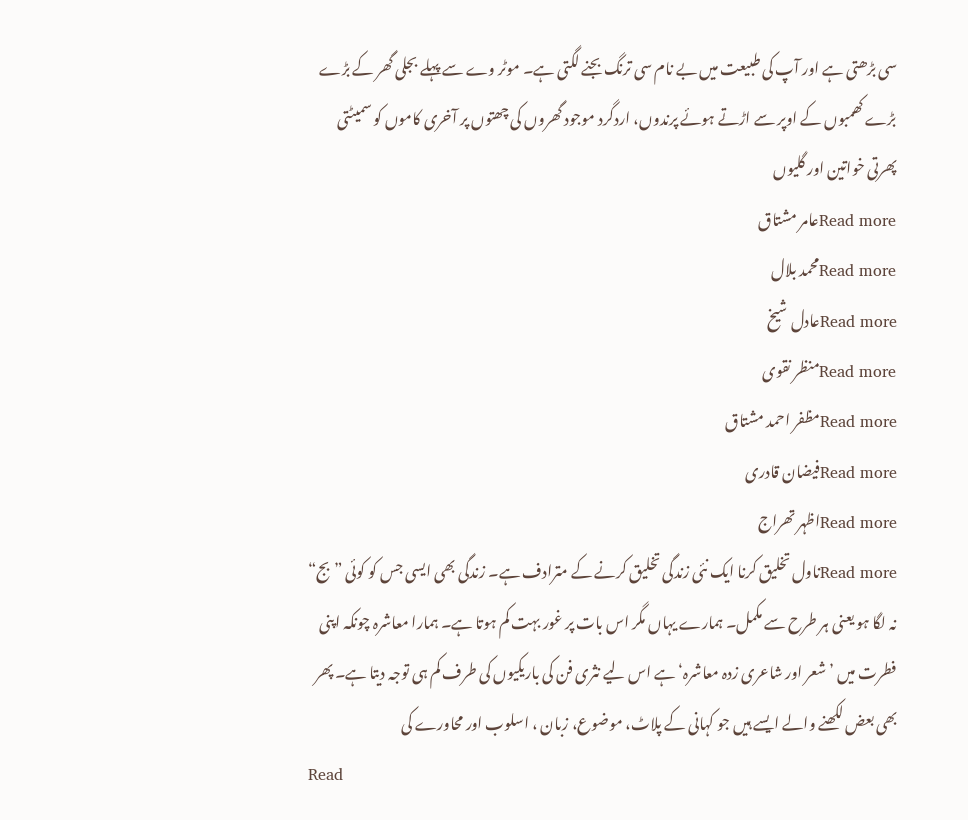سی بڑھتی ہے اور آپ کی طبیعت میں بے نام سی ترنگ بجنے لگتی ہے۔ موٹر وے سے پہلے بجلی گھر کے بڑے بڑے کھمبوں کے اوپر سے اڑتے ہوئے پرندوں، اردگرد موجود گھروں کی چھتوں پر آخری کاموں کو سمیٹتی پھرتی خواتین اور گلیوں
Read moreعامر مشتاق
Read moreمحمد بلال
Read moreعادل شیخ
Read moreمنظر نقوی
Read moreمظفر احمد مشتاق
Read moreفیضان قادری
Read moreاظہر تھراج
Read moreناول تخلیق کرنا ایک نئی زندگی تخلیق کرنے کے مترادف ہے۔ زندگی بھی ایسی جس کو کوئی ”بج“ نہ لگا ہو یعنی ہر طرح سے مکمل۔ ہمارے یہاں مگر اس بات پر غور بہت کم ہوتا ہے۔ ہمارا معاشرہ چونکہ اپنی فطرت میں ’شعر اور شاعری زدہ معاشرہ‘ ہے اس لیے نثری فن کی باریکیوں کی طرف کم ہی توجہ دیتا ہے۔ پھر بھی بعض لکھنے والے ایسے ہیں جو کہانی کے پلاٹ، موضوع، زبان ، اسلوب اور محاورے کی
Read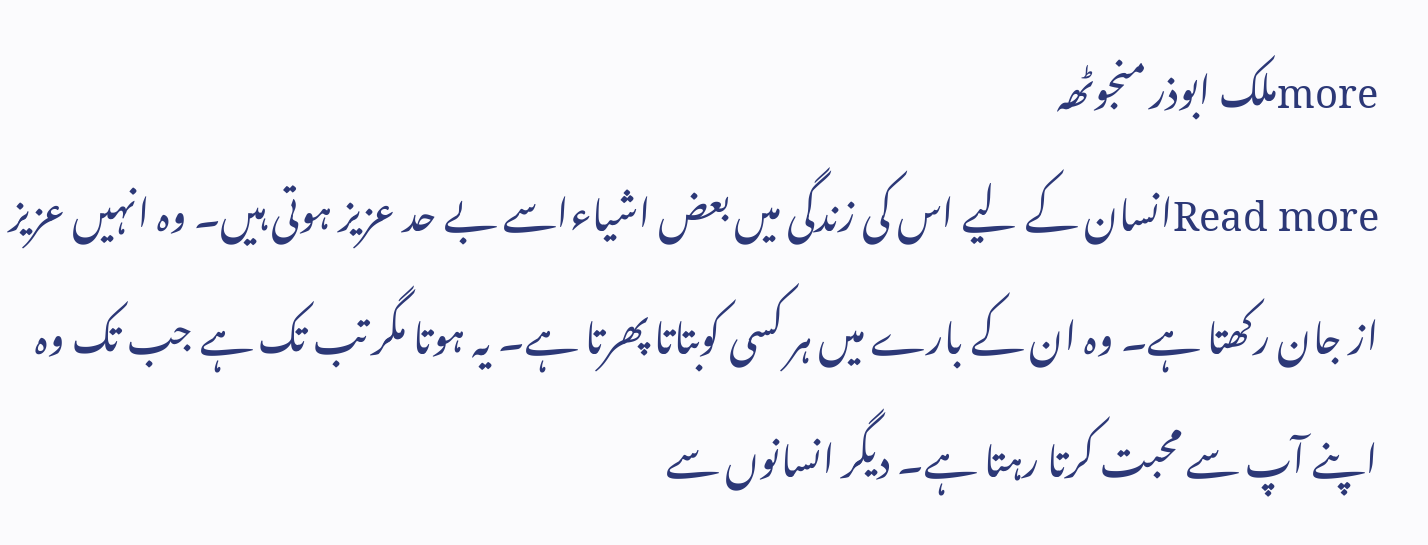moreملک ابوذر منجوٹھہ
Read moreانسان کے لیے اس کی زندگی میں بعض اشیاءاسے بے حد عزیز ہوتی ہیں۔ وہ انہیں عزیز از جان رکھتا ہے۔ وہ ان کے بارے میں ہر کسی کوبتاتا پھرتا ہے۔ یہ ہوتا مگر تب تک ہے جب تک وہ اپنے آپ سے محبت کرتا رہتا ہے۔ دیگر انسانوں سے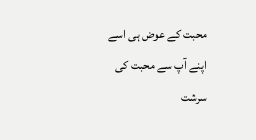محبت کے عوض ہی اسے اپنے آپ سے محبت کی سرشت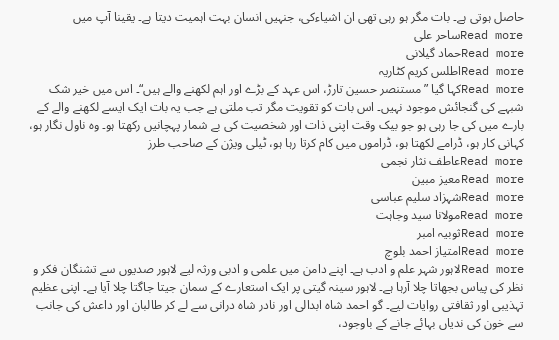حاصل ہوتی ہے۔ بات مگر ہو رہی تھی ان اشیاءکی، جنہیں انسان بہت اہمیت دیتا ہے۔ یقینا آپ میں
Read moreساحر علی
Read moreحماد گیلانی
Read moreاطلس کریم کٹاریہ
Read moreکہا گیا ” مستنصر حسین تارڑ، اس عہد کے بڑے اور اہم لکھنے والے ہیں“۔ اس میں خیر شک شبہے کی گنجائش موجود نہیں۔ اس بات کو تقویت مگر تب ملتی ہے جب یہ بات ایک ایسے لکھنے والے کے بارے میں کی جا رہی ہو جو بیک وقت اپنی ذات اور شخصیت کی بے شمار پہچانیں رکھتا ہو۔ وہ ناول نگار ہو، کہانی کار ہو، ڈرامے لکھتا ہو، ڈراموں میں کام کرتا رہا ہو، ٹیلی ویژن کے صاحب طرز
Read moreعاطف نثار نجمی
Read moreمعیز مبین
Read moreشہزاد سلیم عباسی
Read moreمولانا سید وجاہت
Read moreثوبیہ امبر
Read moreامتیاز احمد بلوچ
Read moreلاہور شہر علم و ادب ہے۔ اپنے دامن میں علمی و ادبی ورثہ لیے لاہور صدیوں سے تشنگان فکر و نظر کی پیاس بجھاتا چلا آرہا ہے۔ لاہور سینہ گیتی پر ایک استعارے کے سمان جیتا جاگتا چلا آیا ہے۔ اپنی عظیم تہذیبی اور ثقافتی روایات لیے۔ گو احمد شاہ ابدالی اور نادر شاہ درانی سے لے کر طالبان اور داعش کی جانب سے خون کی ندیاں بہائے جانے کے باوجود،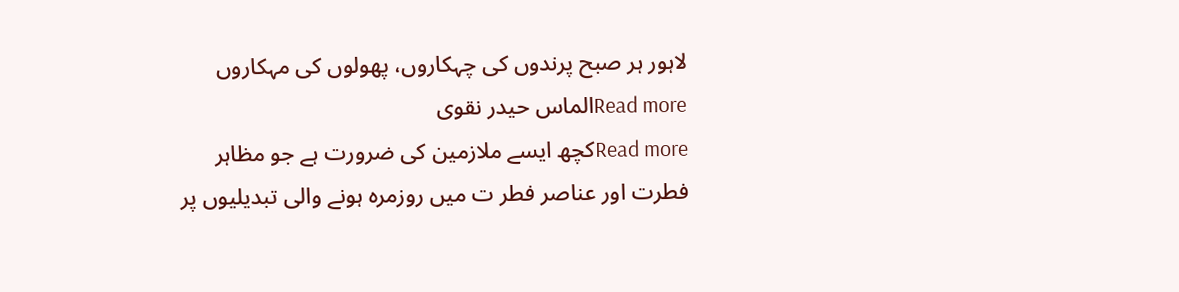لاہور ہر صبح پرندوں کی چہکاروں، پھولوں کی مہکاروں
Read moreالماس حیدر نقوی
Read moreکچھ ایسے ملازمین کی ضرورت ہے جو مظاہر فطرت اور عناصر فطر ت میں روزمرہ ہونے والی تبدیلیوں پر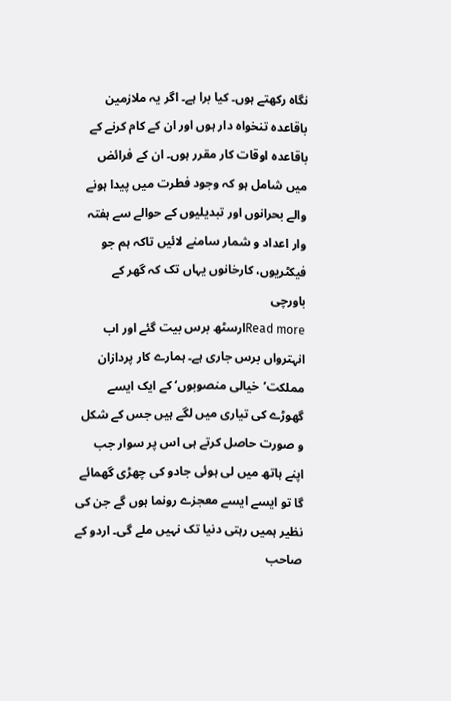نگاہ رکھتے ہوں۔ کیا برا ہے۔ اگر یہ ملازمین باقاعدہ تنخواہ دار ہوں اور ان کے کام کرنے کے باقاعدہ اوقات کار مقرر ہوں۔ ان کے فرائض میں شامل ہو کہ وجود فطرت میں پیدا ہونے والے بحرانوں اور تبدیلیوں کے حوالے سے ہفتہ وار اعداد و شمار سامنے لائیں تاکہ ہم جو فیکٹریوں، کارخانوں یہاں تک کہ گھر کے باورچی
Read moreارسٹھ برس بیت گئے اور اب انہترواں برس جاری ہے۔ ہمارے کار پردازان مملکت’خیالی منصوبوں‘ کے ایک ایسے گھوڑے کی تیاری میں لگے ہیں جس کے شکل و صورت حاصل کرتے ہی اس پر سوار جب اپنے ہاتھ میں لی ہوئی جادو کی چھڑی گھمائے گا تو ایسے ایسے معجزے رونما ہوں گے جن کی نظیر ہمیں رہتی دنیا تک نہیں ملے گی۔ اردو کے صاحب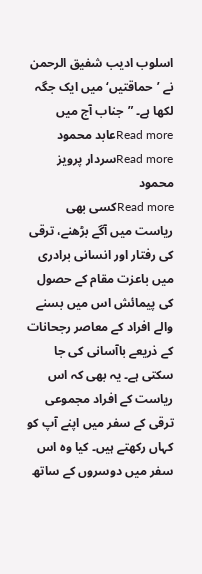اسلوب ادیب شفیق الرحمن نے ’حماقتیں‘ میں ایک جگہ لکھا ہے۔ ”جناب آج میں
Read moreعابد محمود
Read moreسردار پرویز محمود
Read moreکسی بھی ریاست میں آگے بڑھنے، ترقی کی رفتار اور انسانی برادری میں باعزت مقام کے حصول کی پیمائش اس میں بسنے والے افراد کے معاصر رجحانات کے ذریعے باآسانی کی جا سکتی ہے۔ یہ بھی کہ اس ریاست کے افراد مجموعی ترقی کے سفر میں اپنے آپ کو کہاں رکھتے ہیں۔ کیا وہ اس سفر میں دوسروں کے ساتھ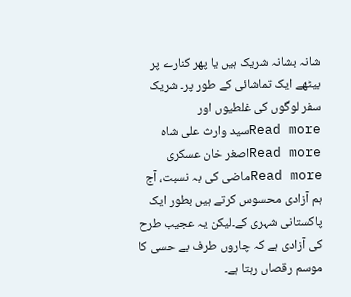شانہ بشانہ شریک ہیں یا پھر کنارے پر بیٹھے ایک تماشائی کے طور پر۔ شریک سفر لوگوں کی غلطیوں اور
Read moreسید وارث علی شاہ
Read moreاصغر خان عسکری
Read moreماضی کی بہ نسبت، آج ہم آزادی محسوس کرتے ہیں بطور ایک پاکستانی شہری کے۔لیکن یہ عجیب طرح کی آزادی ہے کہ چاروں طرف بے حسی کا موسم رقصاں رہتا ہے۔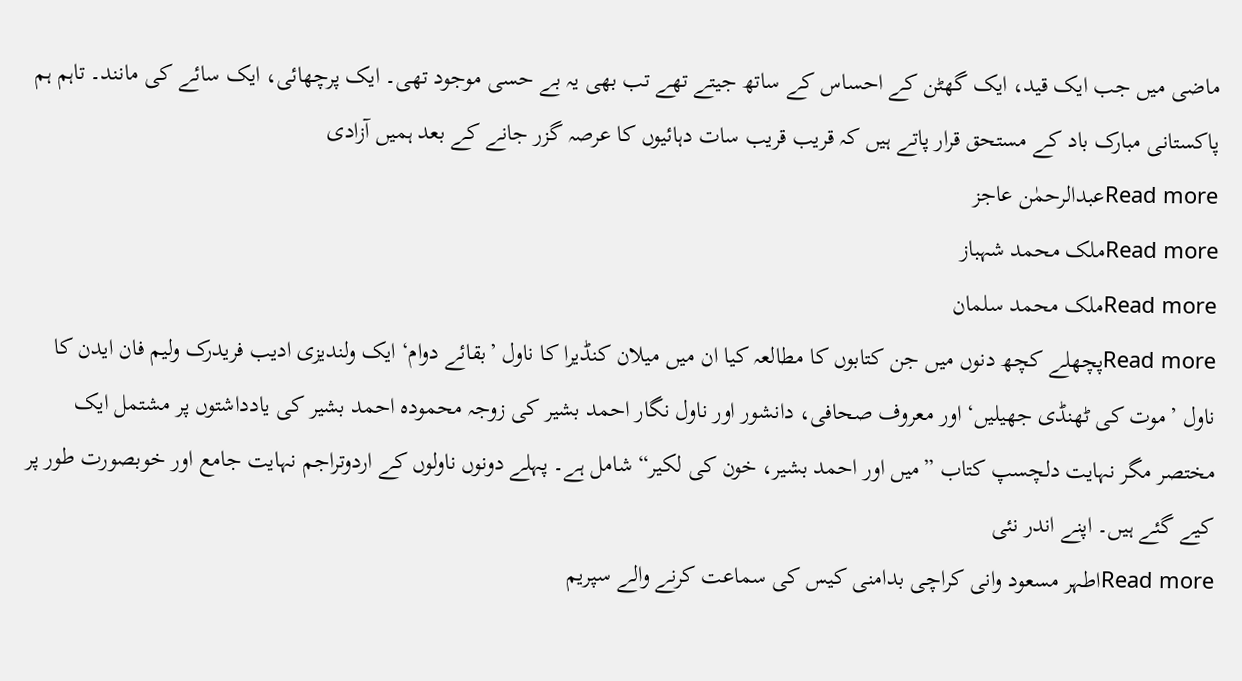ماضی میں جب ایک قید، ایک گھٹن کے احساس کے ساتھ جیتے تھے تب بھی یہ بے حسی موجود تھی۔ ایک پرچھائی، ایک سائے کی مانند۔ تاہم ہم پاکستانی مبارک باد کے مستحق قرار پاتے ہیں کہ قریب قریب سات دہائیوں کا عرصہ گزر جانے کے بعد ہمیں آزادی
Read moreعبدالرحمٰن عاجز
Read moreملک محمد شہباز
Read moreملک محمد سلمان
Read moreپچھلے کچھ دنوں میں جن کتابوں کا مطالعہ کیا ان میں میلان کنڈیرا کا ناول ’بقائے دوام‘ ایک ولندیزی ادیب فریدرک ولیم فان ایدن کا ناول ’موت کی ٹھنڈی جھیلیں‘ اور معروف صحافی، دانشور اور ناول نگار احمد بشیر کی زوجہ محمودہ احمد بشیر کی یادداشتوں پر مشتمل ایک مختصر مگر نہایت دلچسپ کتاب ”میں اور احمد بشیر، خون کی لکیر“ شامل ہے۔ پہلے دونوں ناولوں کے اردوتراجم نہایت جامع اور خوبصورت طور پر کیے گئے ہیں۔ اپنے اندر نئی
Read moreاطہر مسعود وانی کراچی بدامنی کیس کی سماعت کرنے والے سپریم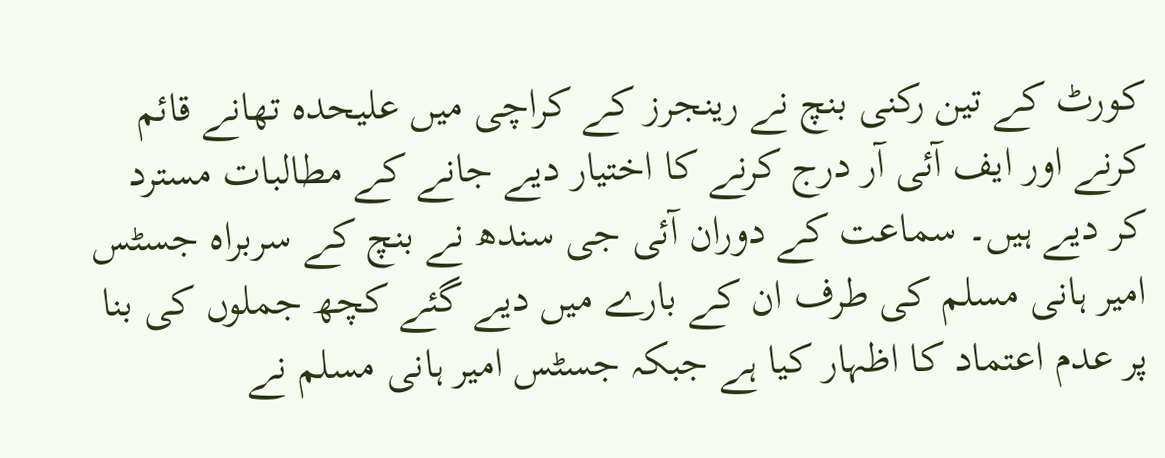کورٹ کے تین رکنی بنچ نے رینجرز کے کراچی میں علیحدہ تھانے قائم کرنے اور ایف آئی آر درج کرنے کا اختیار دیے جانے کے مطالبات مسترد کر دیے ہیں۔ سماعت کے دوران آئی جی سندھ نے بنچ کے سربراہ جسٹس امیر ہانی مسلم کی طرف ان کے بارے میں دیے گئے کچھ جملوں کی بنا پر عدم اعتماد کا اظہار کیا ہے جبکہ جسٹس امیر ہانی مسلم نے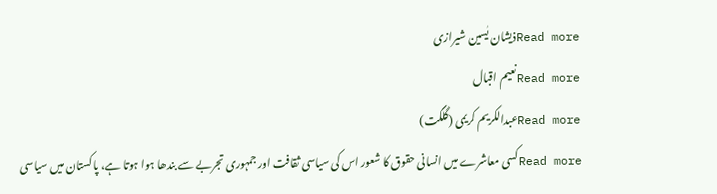Read moreذیشان یٰسین شیرازی
Read moreنعیم اقبال
Read moreعبدالکریم کریمی (گلگت)
Read moreکسی معاشرے میں انسانی حقوق کا شعور اس کی سیاسی ثقافت اور جمہوری تجربے سے بندھا ہوا ہوتا ہے، پاکستان میں سیاسی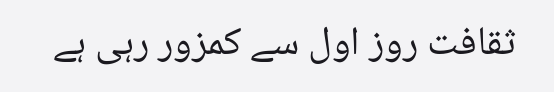ثقافت روز اول سے کمزور رہی ہے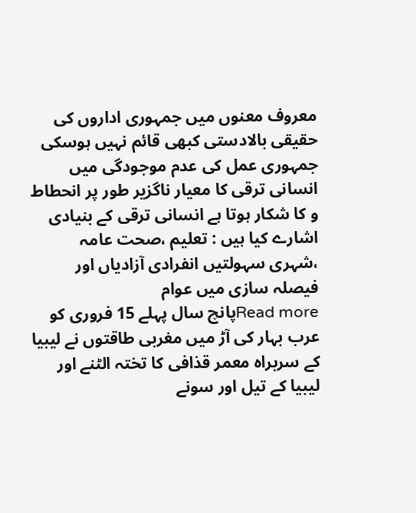معروف معنوں میں جمہوری اداروں کی حقیقی بالادستی کبھی قائم نہیں ہوسکی جمہوری عمل کی عدم موجودگی میں انسانی ترقی کا معیار ناگزیر طور پر انحطاط و کا شکار ہوتا ہے انسانی ترقی کے بنیادی اشارے کیا ہیں : تعلیم ،صحت عامہ ،شہری سہولتیں انفرادی آزادیاں اور فیصلہ سازی میں عوام
Read moreپانچ سال پہلے 15 فروری کو عرب بہار کی آڑ میں مغربی طاقتوں نے لیبیا کے سربراہ معمر قذافی کا تختہ الٹنے اور لیبیا کے تیل اور سونے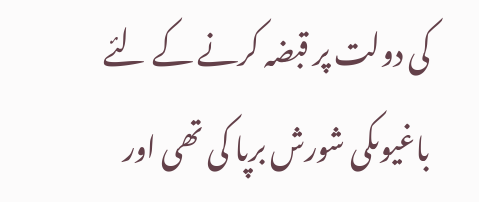کی دولت پر قبضہ کرنے کے لئے باغیوںکی شورش برپا کی تھی اور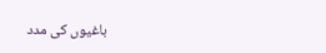باغیوں کی مدد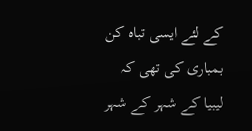کے لئے ایسی تباہ کن بمباری کی تھی کہ لیبیا کے شہر کے شہر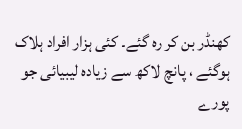کھنڈر بن کر رہ گئے۔ کئی ہزار افراد ہلاک ہوگئے ، پانچ لاکھ سے زیادہ لیبیائی جو پورے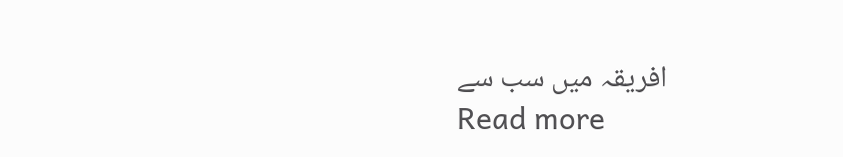افریقہ میں سب سے
Read more